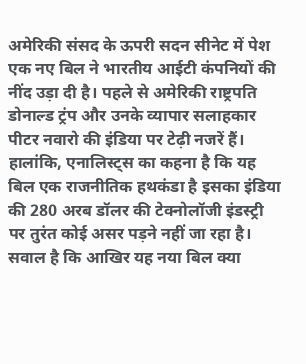अमेरिकी संसद के ऊपरी सदन सीनेट में पेश एक नए बिल ने भारतीय आईटी कंपनियों की नींद उड़ा दी है। पहले से अमेरिकी राष्ट्रपति डोनाल्ड ट्रंप और उनके व्यापार सलाहकार पीटर नवारो की इंडिया पर टेढ़ी नजरें हैं। हालांकि, एनालिस्ट्स का कहना है कि यह बिल एक राजनीतिक हथकंडा है इसका इंडिया की 280 अरब डॉलर की टेक्नोलॉजी इंडस्ट्री पर तुरंत कोई असर पड़ने नहीं जा रहा है। सवाल है कि आखिर यह नया बिल क्या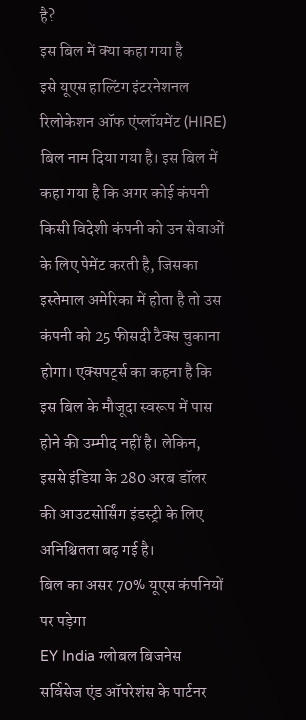है?
इस बिल में क्या कहा गया है
इसे यूएस हाल्टिंग इंटरनेशनल रिलोकेशन ऑफ एंप्लॉयमेंट (HIRE) बिल नाम दिया गया है। इस बिल में कहा गया है कि अगर कोई कंपनी किसी विदेशी कंपनी को उन सेवाओं के लिए पेमेंट करती है, जिसका इस्तेमाल अमेरिका में होता है तो उस कंपनी को 25 फीसदी टैक्स चुकाना होगा। एक्सपर्ट्स का कहना है कि इस बिल के मौजूदा स्वरूप में पास होने की उम्मीद नहीं है। लेकिन, इससे इंडिया के 280 अरब डॉलर की आउटसोर्सिंग इंडस्ट्री के लिए अनिश्चितता बढ़ गई है।
बिल का असर 70% यूएस कंपनियों पर पड़ेगा
EY India ग्लोबल बिजनेस सर्विसेज एंड ऑपरेशंस के पार्टनर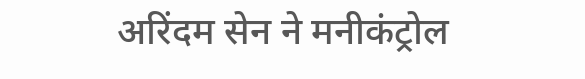अरिंदम सेन ने मनीकंट्रोल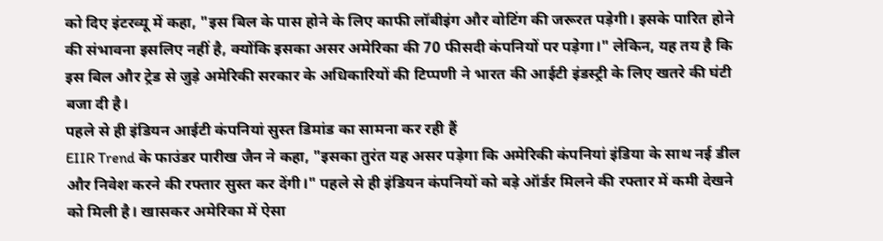को दिए इंटरव्यू में कहा, "इस बिल के पास होने के लिए काफी लॉबीइंग और वोटिंग की जरूरत पड़ेगी। इसके पारित होने की संभावना इसलिए नहीं है, क्योंकि इसका असर अमेरिका की 70 फीसदी कंपनियों पर पड़ेगा।" लेकिन, यह तय है कि इस बिल और ट्रेड से जुड़े अमेरिकी सरकार के अधिकारियों की टिप्पणी ने भारत की आईटी इंडस्ट्री के लिए खतरे की घंटी बजा दी है।
पहले से ही इंडियन आईटी कंपनियां सुस्त डिमांड का सामना कर रही हैं
EIIR Trend के फाउंडर पारीख जैन ने कहा, "इसका तुरंत यह असर पड़ेगा कि अमेरिकी कंपनियां इंडिया के साथ नई डील और निवेश करने की रफ्तार सुस्त कर देंगी।" पहले से ही इंडियन कंपनियों को बड़े ऑर्डर मिलने की रफ्तार में कमी देखने को मिली है। खासकर अमेरिका में ऐसा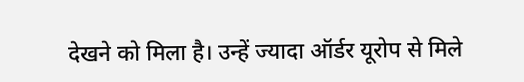देखने को मिला है। उन्हें ज्यादा ऑर्डर यूरोप से मिले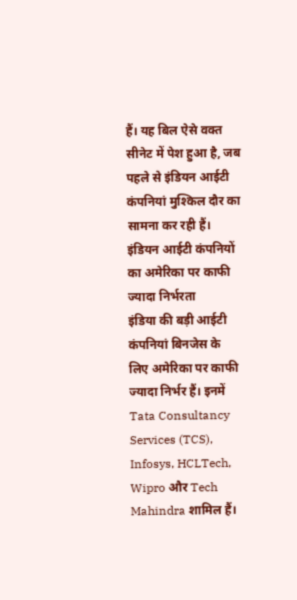हैं। यह बिल ऐसे वक्त सीनेट में पेश हुआ है, जब पहले से इंडियन आईटी कंपनियां मुश्किल दौर का सामना कर रही हैं।
इंडियन आईटी कंपनियों का अमेरिका पर काफी ज्यादा निर्भरता
इंडिया की बड़ी आईटी कंपनियां बिनजेस के लिए अमेरिका पर काफी ज्यादा निर्भर हैं। इनमें Tata Consultancy Services (TCS), Infosys, HCLTech, Wipro और Tech Mahindra शामिल हैं।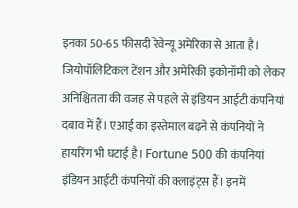इनका 50-65 फीसदी रेवेन्यू अमेरिका से आता है। जियोपॉलिटिकल टेंशन और अमेरिकी इकोनॉमी को लेकर अनिश्चितता की वजह से पहले से इंडियन आईटी कंपनियां दबाव में हैं। एआई का इस्तेमाल बढ़ने से कंपनियों ने हायरिंग भी घटाई है। Fortune 500 की कंपनियां इंडियन आईटी कंपनियों की क्लाइंट्स हैं। इनमें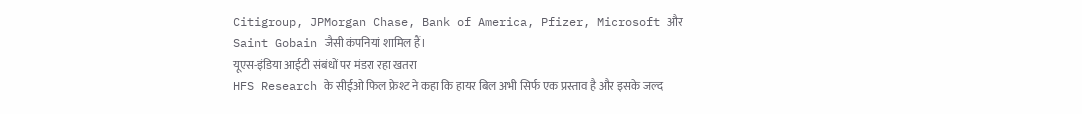Citigroup, JPMorgan Chase, Bank of America, Pfizer, Microsoft और Saint Gobain जैसी कंपनियां शामिल हैं।
यूएस-इंडिया आईटी संबंधों पर मंडरा रहा खतरा
HFS Research के सीईओ फिल फ्रेश्ट ने कहा कि हायर बिल अभी सिर्फ एक प्रस्ताव है और इसके जल्द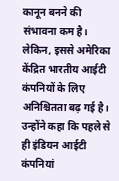कानून बनने की संभावना कम है। लेकिन, इससे अमेरिका केंद्रित भारतीय आईटी कंपनियों के लिए अनिश्चितता बढ़ गई है। उन्होंने कहा कि पहले से ही इंडियन आईटी कंपनियां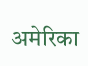अमेरिका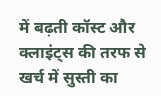में बढ़ती कॉस्ट और क्लाइंट्स की तरफ से खर्च में सुस्ती का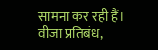सामना कर रही हैं। वीजा प्रतिबंध,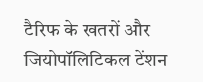टैरिफ के खतरों और जियोपॉलिटिकल टेंशन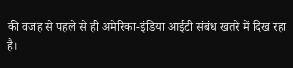की वजह से पहले से ही अमेरिका-इंडिया आईटी संबंध खतरे में दिख रहा है।